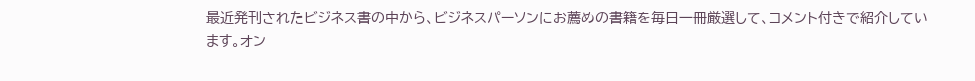最近発刊されたビジネス書の中から、ビジネスパーソンにお薦めの書籍を毎日一冊厳選して、コメント付きで紹介しています。オン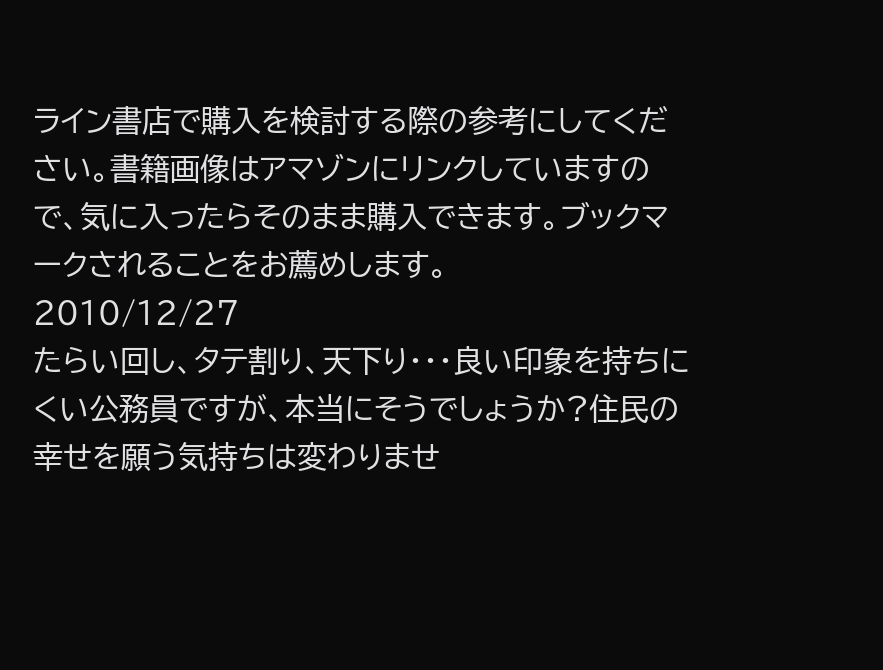ライン書店で購入を検討する際の参考にしてください。書籍画像はアマゾンにリンクしていますので、気に入ったらそのまま購入できます。ブックマークされることをお薦めします。
2010/12/27
たらい回し、タテ割り、天下り・・・良い印象を持ちにくい公務員ですが、本当にそうでしょうか?住民の幸せを願う気持ちは変わりませ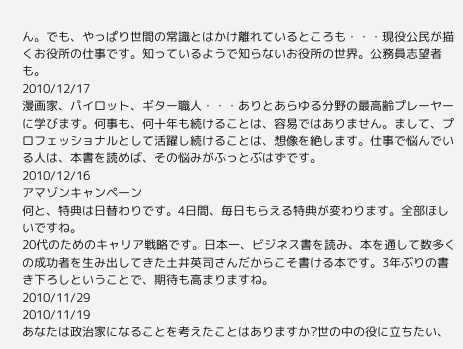ん。でも、やっぱり世間の常識とはかけ離れているところも・・・現役公民が描くお役所の仕事です。知っているようで知らないお役所の世界。公務員志望者も。
2010/12/17
漫画家、パイロット、ギター職人・・・ありとあらゆる分野の最高齢プレーヤーに学びます。何事も、何十年も続けることは、容易ではありません。まして、プロフェッショナルとして活躍し続けることは、想像を絶します。仕事で悩んでいる人は、本書を読めば、その悩みがふっとぶはずです。
2010/12/16
アマゾンキャンペーン
何と、特典は日替わりです。4日間、毎日もらえる特典が変わります。全部ほしいですね。
20代のためのキャリア戦略です。日本一、ビジネス書を読み、本を通して数多くの成功者を生み出してきた土井英司さんだからこそ書ける本です。3年ぶりの書き下ろしということで、期待も高まりますね。
2010/11/29
2010/11/19
あなたは政治家になることを考えたことはありますか?世の中の役に立ちたい、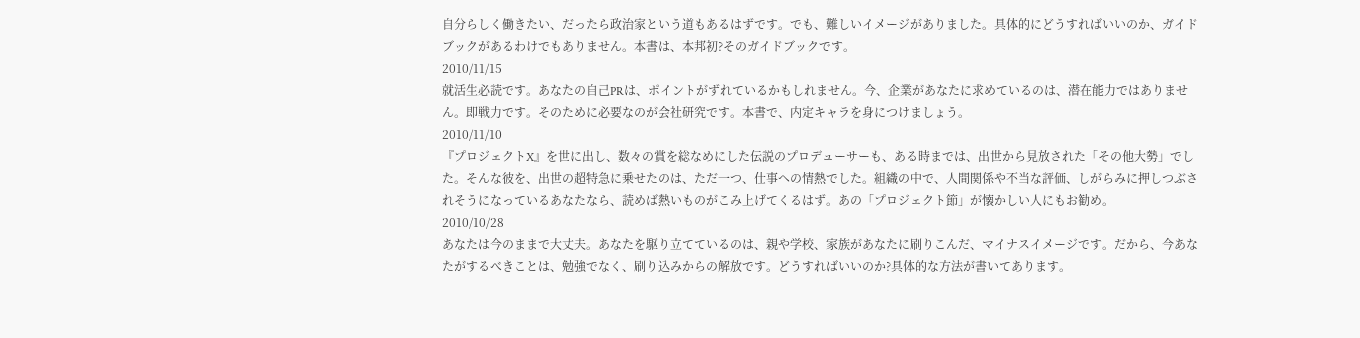自分らしく働きたい、だったら政治家という道もあるはずです。でも、難しいイメージがありました。具体的にどうすればいいのか、ガイドブックがあるわけでもありません。本書は、本邦初?そのガイドブックです。
2010/11/15
就活生必読です。あなたの自己PRは、ポイントがずれているかもしれません。今、企業があなたに求めているのは、潜在能力ではありません。即戦力です。そのために必要なのが会社研究です。本書で、内定キャラを身につけましょう。
2010/11/10
『プロジェクトX』を世に出し、数々の賞を総なめにした伝説のプロデューサーも、ある時までは、出世から見放された「その他大勢」でした。そんな彼を、出世の超特急に乗せたのは、ただ一つ、仕事への情熱でした。組織の中で、人間関係や不当な評価、しがらみに押しつぶされそうになっているあなたなら、読めば熱いものがこみ上げてくるはず。あの「プロジェクト節」が懐かしい人にもお勧め。
2010/10/28
あなたは今のままで大丈夫。あなたを駆り立てているのは、親や学校、家族があなたに刷りこんだ、マイナスイメージです。だから、今あなたがするべきことは、勉強でなく、刷り込みからの解放です。どうすればいいのか?具体的な方法が書いてあります。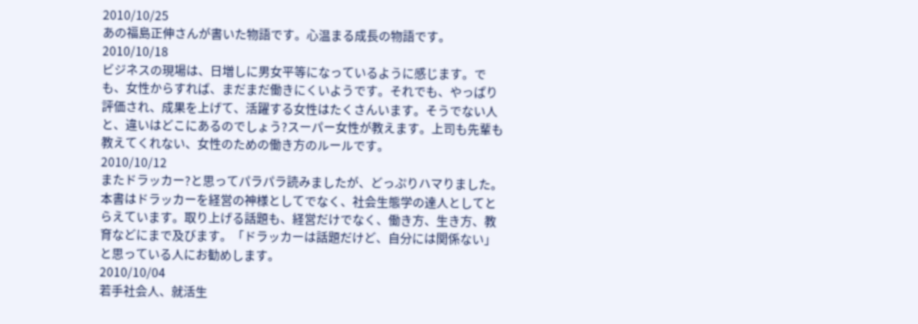2010/10/25
あの福島正伸さんが書いた物語です。心温まる成長の物語です。
2010/10/18
ビジネスの現場は、日増しに男女平等になっているように感じます。でも、女性からすれば、まだまだ働きにくいようです。それでも、やっぱり評価され、成果を上げて、活躍する女性はたくさんいます。そうでない人と、違いはどこにあるのでしょう?スーパー女性が教えます。上司も先輩も教えてくれない、女性のための働き方のルールです。
2010/10/12
またドラッカー?と思ってパラパラ読みましたが、どっぷりハマりました。本書はドラッカーを経営の神様としてでなく、社会生態学の達人としてとらえています。取り上げる話題も、経営だけでなく、働き方、生き方、教育などにまで及びます。「ドラッカーは話題だけど、自分には関係ない」と思っている人にお勧めします。
2010/10/04
若手社会人、就活生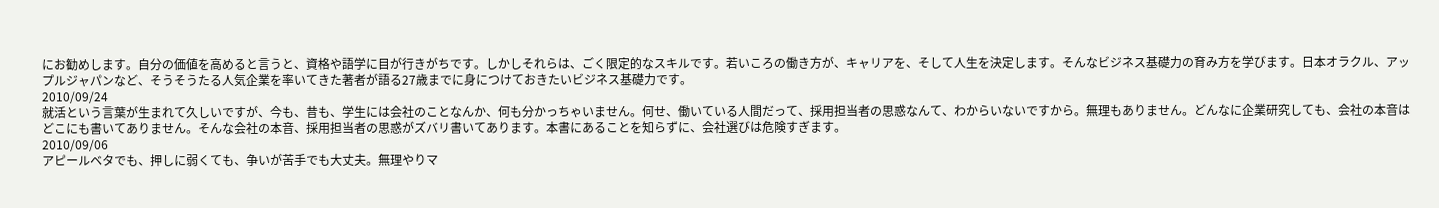にお勧めします。自分の価値を高めると言うと、資格や語学に目が行きがちです。しかしそれらは、ごく限定的なスキルです。若いころの働き方が、キャリアを、そして人生を決定します。そんなビジネス基礎力の育み方を学びます。日本オラクル、アップルジャパンなど、そうそうたる人気企業を率いてきた著者が語る27歳までに身につけておきたいビジネス基礎力です。
2010/09/24
就活という言葉が生まれて久しいですが、今も、昔も、学生には会社のことなんか、何も分かっちゃいません。何せ、働いている人間だって、採用担当者の思惑なんて、わからいないですから。無理もありません。どんなに企業研究しても、会社の本音はどこにも書いてありません。そんな会社の本音、採用担当者の思惑がズバリ書いてあります。本書にあることを知らずに、会社選びは危険すぎます。
2010/09/06
アピールベタでも、押しに弱くても、争いが苦手でも大丈夫。無理やりマ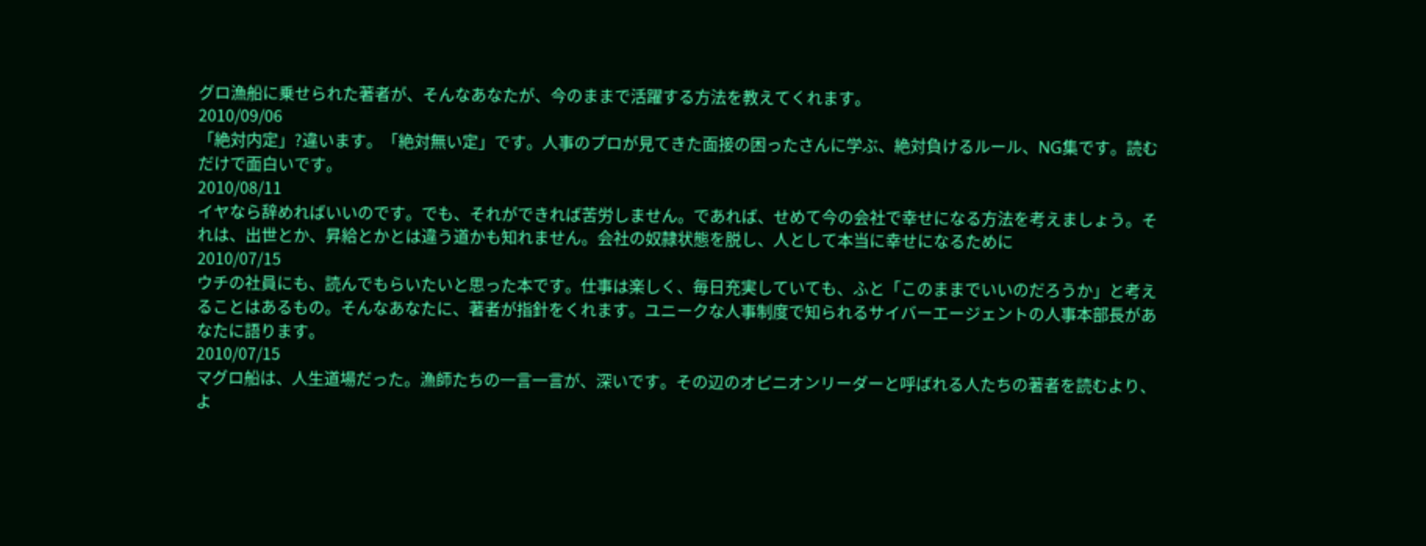グロ漁船に乗せられた著者が、そんなあなたが、今のままで活躍する方法を教えてくれます。
2010/09/06
「絶対内定」?違います。「絶対無い定」です。人事のプロが見てきた面接の困ったさんに学ぶ、絶対負けるルール、NG集です。読むだけで面白いです。
2010/08/11
イヤなら辞めればいいのです。でも、それができれば苦労しません。であれば、せめて今の会社で幸せになる方法を考えましょう。それは、出世とか、昇給とかとは違う道かも知れません。会社の奴隷状態を脱し、人として本当に幸せになるために
2010/07/15
ウチの社員にも、読んでもらいたいと思った本です。仕事は楽しく、毎日充実していても、ふと「このままでいいのだろうか」と考えることはあるもの。そんなあなたに、著者が指針をくれます。ユニークな人事制度で知られるサイバーエージェントの人事本部長があなたに語ります。
2010/07/15
マグロ船は、人生道場だった。漁師たちの一言一言が、深いです。その辺のオピニオンリーダーと呼ばれる人たちの著者を読むより、よ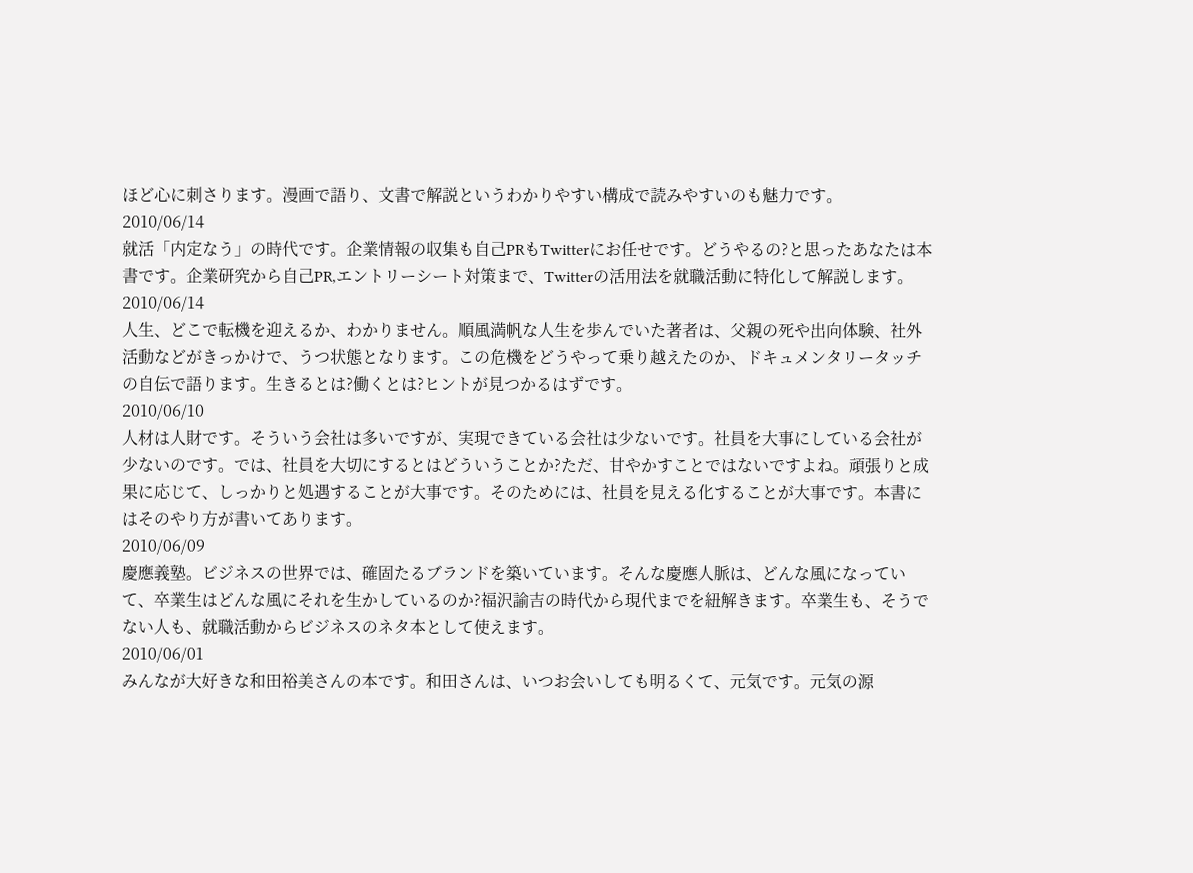ほど心に刺さります。漫画で語り、文書で解説というわかりやすい構成で読みやすいのも魅力です。
2010/06/14
就活「内定なう」の時代です。企業情報の収集も自己PRもTwitterにお任せです。どうやるの?と思ったあなたは本書です。企業研究から自己PR,エントリーシート対策まで、Twitterの活用法を就職活動に特化して解説します。
2010/06/14
人生、どこで転機を迎えるか、わかりません。順風満帆な人生を歩んでいた著者は、父親の死や出向体験、社外活動などがきっかけで、うつ状態となります。この危機をどうやって乗り越えたのか、ドキュメンタリータッチの自伝で語ります。生きるとは?働くとは?ヒントが見つかるはずです。
2010/06/10
人材は人財です。そういう会社は多いですが、実現できている会社は少ないです。社員を大事にしている会社が少ないのです。では、社員を大切にするとはどういうことか?ただ、甘やかすことではないですよね。頑張りと成果に応じて、しっかりと処遇することが大事です。そのためには、社員を見える化することが大事です。本書にはそのやり方が書いてあります。
2010/06/09
慶應義塾。ビジネスの世界では、確固たるブランドを築いています。そんな慶應人脈は、どんな風になっていて、卒業生はどんな風にそれを生かしているのか?福沢諭吉の時代から現代までを紐解きます。卒業生も、そうでない人も、就職活動からビジネスのネタ本として使えます。
2010/06/01
みんなが大好きな和田裕美さんの本です。和田さんは、いつお会いしても明るくて、元気です。元気の源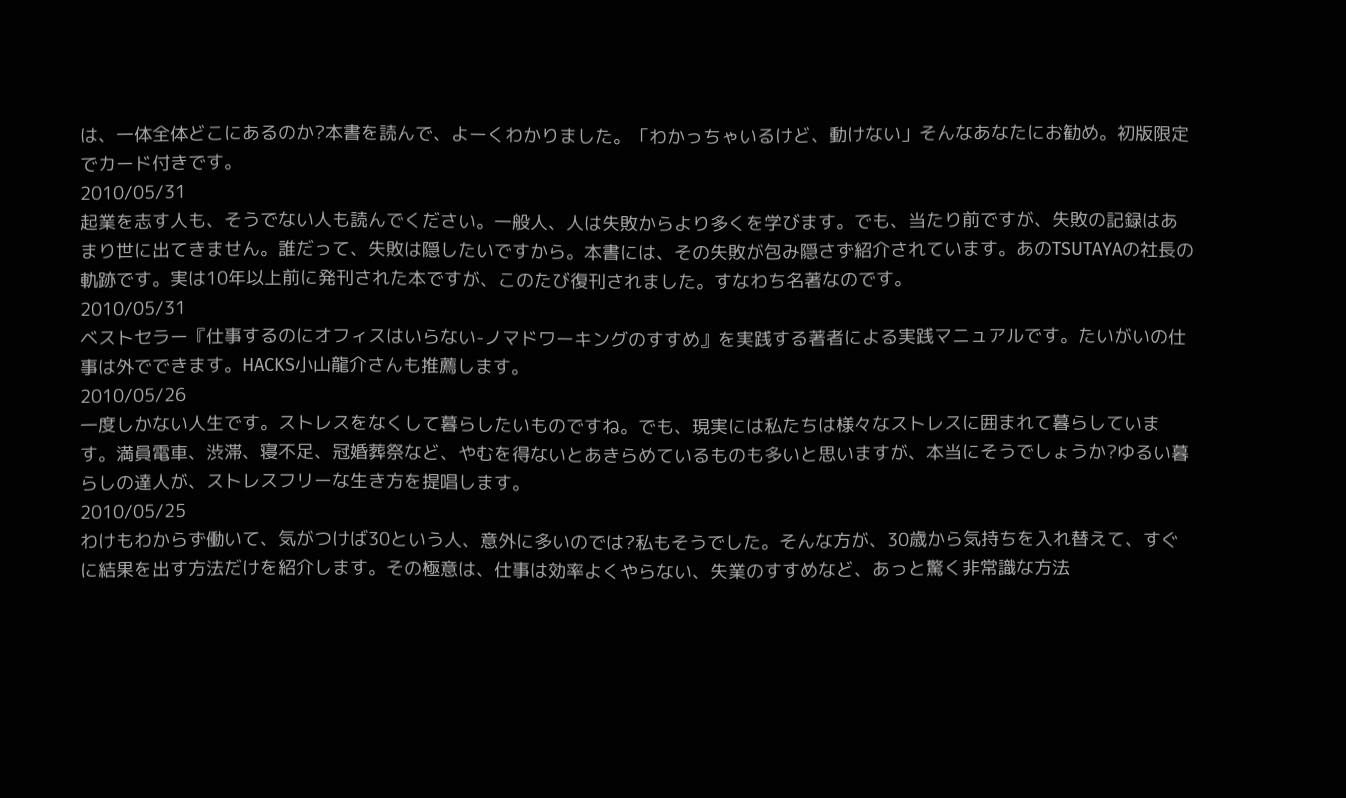は、一体全体どこにあるのか?本書を読んで、よーくわかりました。「わかっちゃいるけど、動けない」そんなあなたにお勧め。初版限定でカード付きです。
2010/05/31
起業を志す人も、そうでない人も読んでください。一般人、人は失敗からより多くを学びます。でも、当たり前ですが、失敗の記録はあまり世に出てきません。誰だって、失敗は隠したいですから。本書には、その失敗が包み隠さず紹介されています。あのTSUTAYAの社長の軌跡です。実は10年以上前に発刊された本ですが、このたび復刊されました。すなわち名著なのです。
2010/05/31
ベストセラー『仕事するのにオフィスはいらない-ノマドワーキングのすすめ』を実践する著者による実践マニュアルです。たいがいの仕事は外でできます。HACKS小山龍介さんも推薦します。
2010/05/26
一度しかない人生です。ストレスをなくして暮らしたいものですね。でも、現実には私たちは様々なストレスに囲まれて暮らしています。満員電車、渋滞、寝不足、冠婚葬祭など、やむを得ないとあきらめているものも多いと思いますが、本当にそうでしょうか?ゆるい暮らしの達人が、ストレスフリーな生き方を提唱します。
2010/05/25
わけもわからず働いて、気がつけば30という人、意外に多いのでは?私もそうでした。そんな方が、30歳から気持ちを入れ替えて、すぐに結果を出す方法だけを紹介します。その極意は、仕事は効率よくやらない、失業のすすめなど、あっと驚く非常識な方法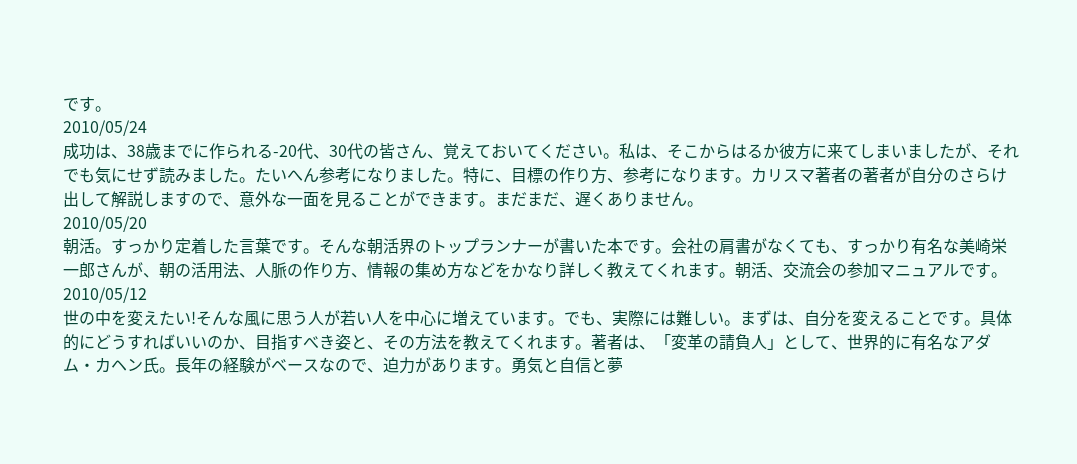です。
2010/05/24
成功は、38歳までに作られる-20代、30代の皆さん、覚えておいてください。私は、そこからはるか彼方に来てしまいましたが、それでも気にせず読みました。たいへん参考になりました。特に、目標の作り方、参考になります。カリスマ著者の著者が自分のさらけ出して解説しますので、意外な一面を見ることができます。まだまだ、遅くありません。
2010/05/20
朝活。すっかり定着した言葉です。そんな朝活界のトップランナーが書いた本です。会社の肩書がなくても、すっかり有名な美崎栄一郎さんが、朝の活用法、人脈の作り方、情報の集め方などをかなり詳しく教えてくれます。朝活、交流会の参加マニュアルです。
2010/05/12
世の中を変えたい!そんな風に思う人が若い人を中心に増えています。でも、実際には難しい。まずは、自分を変えることです。具体的にどうすればいいのか、目指すべき姿と、その方法を教えてくれます。著者は、「変革の請負人」として、世界的に有名なアダム・カヘン氏。長年の経験がベースなので、迫力があります。勇気と自信と夢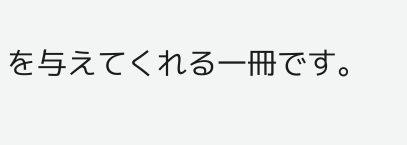を与えてくれる一冊です。